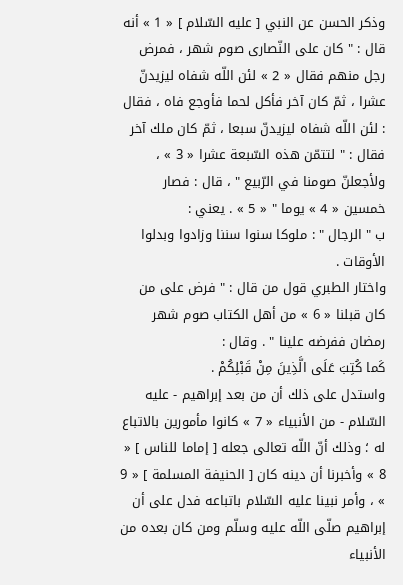وذكر الحسن عن النبي [ عليه السّلام ] « 1 » أنه قال : " كان على النّصارى صوم شهر ، فمرض رجل منهم فقال « 2 » لئن اللّه شفاه ليزيدنّ عشرا ، ثمّ كان آخر فأكل لحما فأوجع فاه ، فقال : لئن اللّه شفاه ليزيدنّ سبعا ، ثمّ كان ملك آخر فقال : " لتتمّن هذه السّبعة عشرا « 3 » ، ولأجعلنّ صومنا في الرّبيع " ، قال : فصار خمسين « 4 » يوما " « 5 » . يعني :
ب " الرجال " : ملوكا سنوا سننا وزادوا وبدلوا الأوقات .
واختار الطبري قول من قال : " فرض على من كان قبلنا « 6 » من أهل الكتاب صوم شهر رمضان ففرضه علينا " . وقال :
كَما كُتِبَ عَلَى الَّذِينَ مِنْ قَبْلِكُمْ .
واستدل على ذلك أن من بعد إبراهيم - عليه السّلام - من الأنبياء « 7 » كانوا مأمورين بالاتباع له ؛ وذلك أنّ اللّه تعالى جعله [ إماما للناس ] « 8 » وأخبرنا أن دينه كان [ الحنيفة المسلمة ] « 9 » ، وأمر نبينا عليه السّلام باتباعه فدل على أن إبراهيم صلّى اللّه عليه وسلّم ومن كان بعده من الأنبياء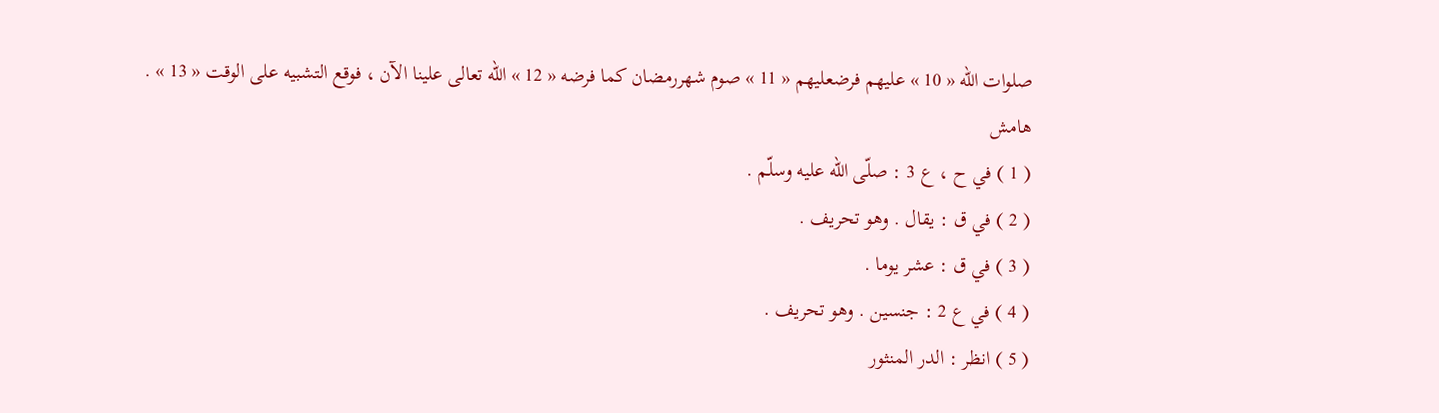صلوات اللّه « 10 » عليهم فرضعليهم « 11 » صوم شهررمضان كما فرضه « 12 » اللّه تعالى علينا الآن ، فوقع التشبيه على الوقت « 13 » .
هامش
( 1 ) في ح ، ع 3 : صلّى اللّه عليه وسلّم .
( 2 ) في ق : يقال . وهو تحريف .
( 3 ) في ق : عشر يوما .
( 4 ) في ع 2 : جنسين . وهو تحريف .
( 5 ) انظر : الدر المنثور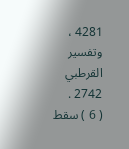4281 ، وتفسير القرطبي 2742 .
( 6 ) سقط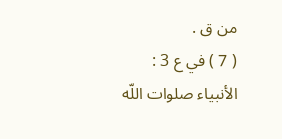من ق .
( 7 ) في ع 3 : الأنبياء صلوات اللّه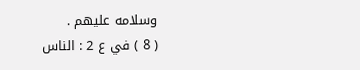وسلامه عليهم .
( 8 ) في ع 2 : الناس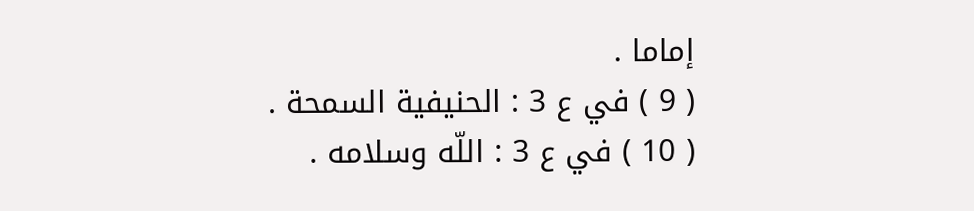إماما .
( 9 ) في ع 3 : الحنيفية السمحة .
( 10 ) في ع 3 : اللّه وسلامه .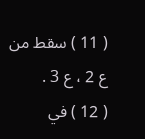( 11 ) سقط من ع 2 ، ع 3 .
( 12 ) في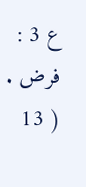ع 3 : فرض .
( 13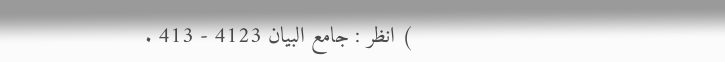) انظر : جامع البيان 4123 - 413 .